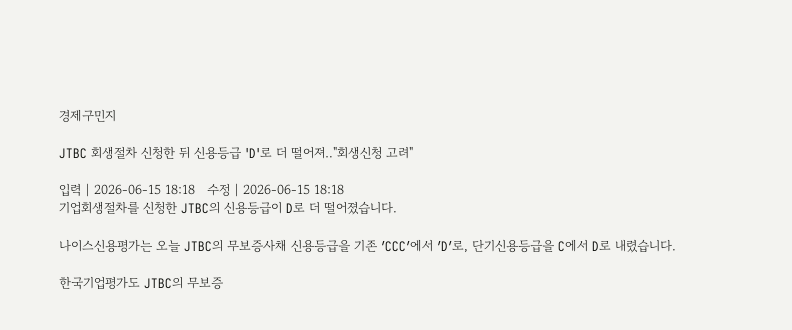경제구민지

JTBC 회생절차 신청한 뒤 신용등급 'D'로 더 떨어져‥"회생신청 고려"

입력 | 2026-06-15 18:18   수정 | 2026-06-15 18:18
기업회생절차를 신청한 JTBC의 신용등급이 D로 더 떨어졌습니다.

나이스신용평가는 오늘 JTBC의 무보증사채 신용등급을 기존 ′CCC′에서 ′D′로, 단기신용등급을 C에서 D로 내렸습니다.

한국기업평가도 JTBC의 무보증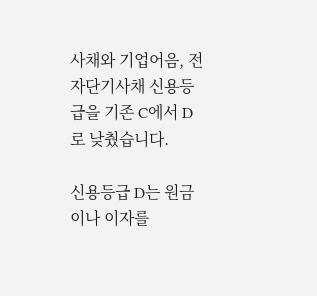사채와 기업어음, 전자단기사채 신용등급을 기존 C에서 D로 낮췄습니다.

신용등급 D는 원금이나 이자를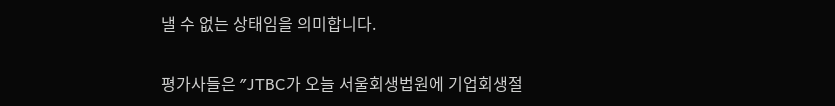낼 수 없는 상태임을 의미합니다.

평가사들은 ″JTBC가 오늘 서울회생법원에 기업회생절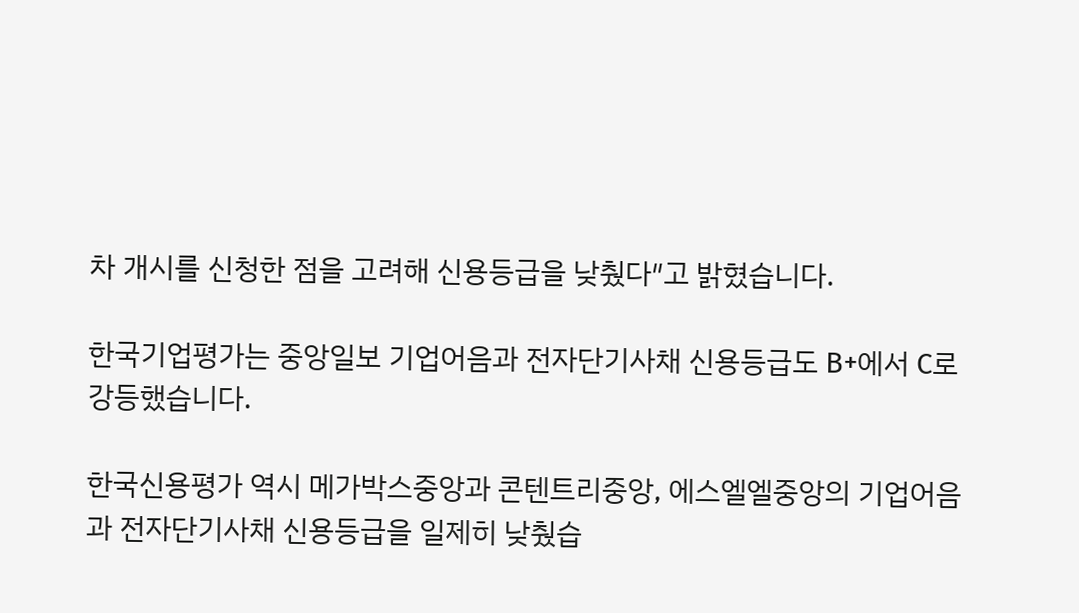차 개시를 신청한 점을 고려해 신용등급을 낮췄다″고 밝혔습니다.

한국기업평가는 중앙일보 기업어음과 전자단기사채 신용등급도 B+에서 C로 강등했습니다.

한국신용평가 역시 메가박스중앙과 콘텐트리중앙, 에스엘엘중앙의 기업어음과 전자단기사채 신용등급을 일제히 낮췄습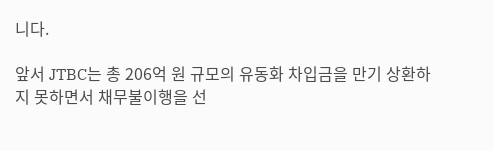니다.

앞서 JTBC는 총 206억 원 규모의 유동화 차입금을 만기 상환하지 못하면서 채무불이행을 선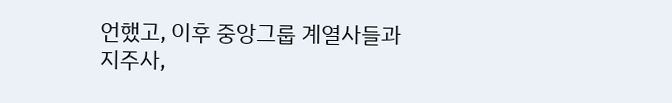언했고, 이후 중앙그룹 계열사들과 지주사,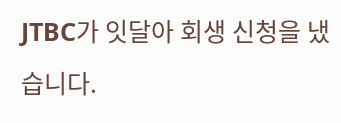JTBC가 잇달아 회생 신청을 냈습니다.